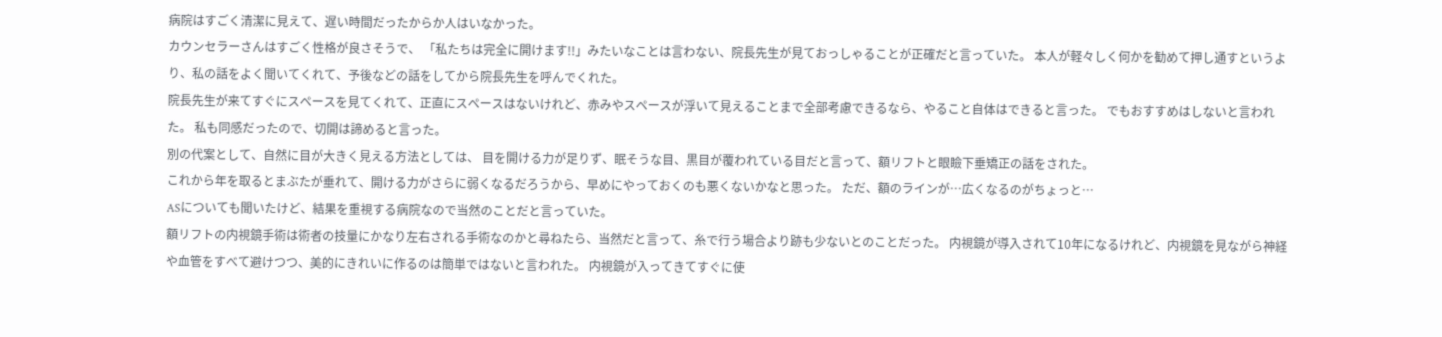病院はすごく清潔に見えて、遅い時間だったからか人はいなかった。
カウンセラーさんはすごく性格が良さそうで、 「私たちは完全に開けます!!」みたいなことは言わない、院長先生が見ておっしゃることが正確だと言っていた。 本人が軽々しく何かを勧めて押し通すというより、私の話をよく聞いてくれて、予後などの話をしてから院長先生を呼んでくれた。
院長先生が来てすぐにスペースを見てくれて、正直にスペースはないけれど、赤みやスペースが浮いて見えることまで全部考慮できるなら、やること自体はできると言った。 でもおすすめはしないと言われた。 私も同感だったので、切開は諦めると言った。
別の代案として、自然に目が大きく見える方法としては、 目を開ける力が足りず、眠そうな目、黒目が覆われている目だと言って、額リフトと眼瞼下垂矯正の話をされた。
これから年を取るとまぶたが垂れて、開ける力がさらに弱くなるだろうから、早めにやっておくのも悪くないかなと思った。 ただ、額のラインが…広くなるのがちょっと…
ASについても聞いたけど、結果を重視する病院なので当然のことだと言っていた。
額リフトの内視鏡手術は術者の技量にかなり左右される手術なのかと尋ねたら、当然だと言って、糸で行う場合より跡も少ないとのことだった。 内視鏡が導入されて10年になるけれど、内視鏡を見ながら神経や血管をすべて避けつつ、美的にきれいに作るのは簡単ではないと言われた。 内視鏡が入ってきてすぐに使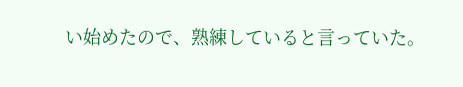い始めたので、熟練していると言っていた。